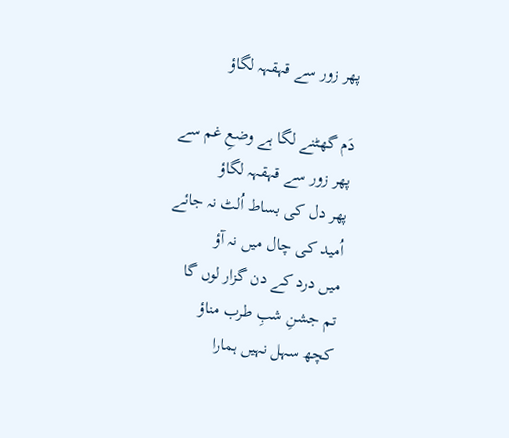پھر زور سے قہقہہ لگاؤ

دَم گھٹنے لگا ہے وضعِ غم سے
پھر زور سے قہقہہ لگاؤ
پھر دل کی بساط اُلٹ نہ جائے
اُمید کی چال میں نہ آؤ
میں درد کے دن گزار لوں گا
تم جشنِ شبِ طرب مناؤ
کچھ سہل نہیں ہمارا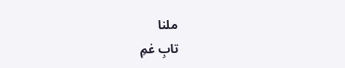ملنا
تابِ غمِ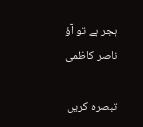ہجر ہے تو آؤ
ناصر کاظمی

تبصرہ کریں